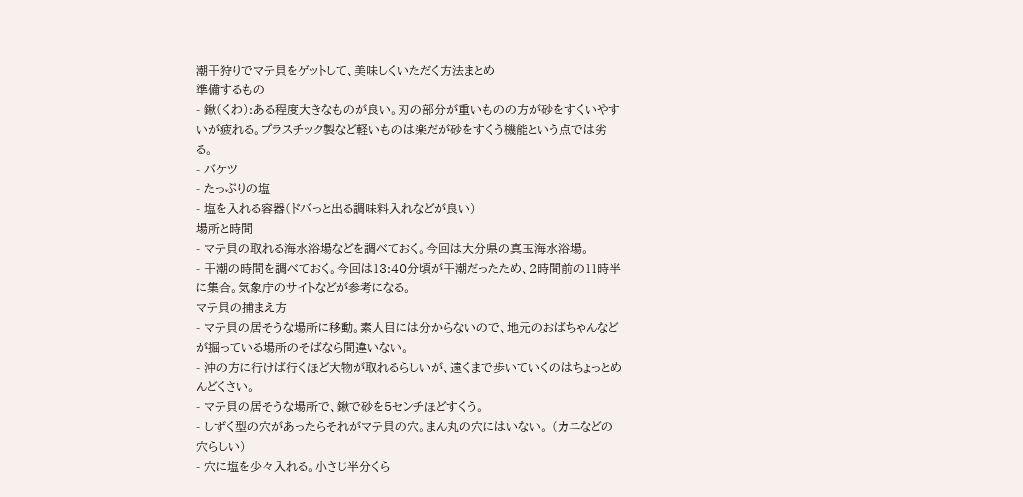潮干狩りでマテ貝をゲットして、美味しくいただく方法まとめ
準備するもの
- 鍬(くわ):ある程度大きなものが良い。刃の部分が重いものの方が砂をすくいやすいが疲れる。プラスチック製など軽いものは楽だが砂をすくう機能という点では劣る。
- バケツ
- たっぷりの塩
- 塩を入れる容器(ドバっと出る調味料入れなどが良い)
場所と時間
- マテ貝の取れる海水浴場などを調べておく。今回は大分県の真玉海水浴場。
- 干潮の時間を調べておく。今回は13:40分頃が干潮だったため、2時間前の11時半に集合。気象庁のサイトなどが参考になる。
マテ貝の捕まえ方
- マテ貝の居そうな場所に移動。素人目には分からないので、地元のおばちゃんなどが掘っている場所のそばなら間違いない。
- 沖の方に行けば行くほど大物が取れるらしいが、遠くまで歩いていくのはちょっとめんどくさい。
- マテ貝の居そうな場所で、鍬で砂を5センチほどすくう。
- しずく型の穴があったらそれがマテ貝の穴。まん丸の穴にはいない。 (カニなどの穴らしい)
- 穴に塩を少々入れる。小さじ半分くら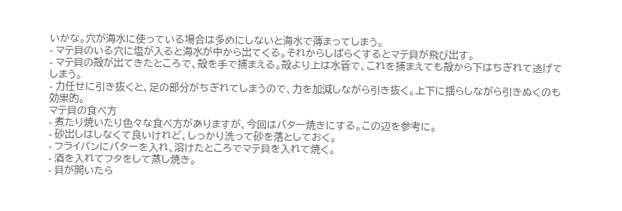いかな。穴が海水に使っている場合は多めにしないと海水で薄まってしまう。
- マテ貝のいる穴に塩が入ると海水が中から出てくる。それからしばらくするとマテ貝が飛び出す。
- マテ貝の殻が出てきたところで、殻を手で捕まえる。殻より上は水管で、これを捕まえても殻から下はちぎれて逃げてしまう。
- 力任せに引き抜くと、足の部分がちぎれてしまうので、力を加減しながら引き抜く。上下に揺らしながら引きぬくのも効果的。
マテ貝の食べ方
- 煮たり焼いたり色々な食べ方がありますが、今回はバター焼きにする。この辺を参考に。
- 砂出しはしなくて良いけれど、しっかり洗って砂を落としておく。
- フライパンにバターを入れ、溶けたところでマテ貝を入れて焼く。
- 酒を入れてフタをして蒸し焼き。
- 貝が開いたら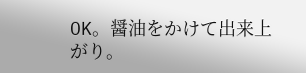OK。醤油をかけて出来上がり。